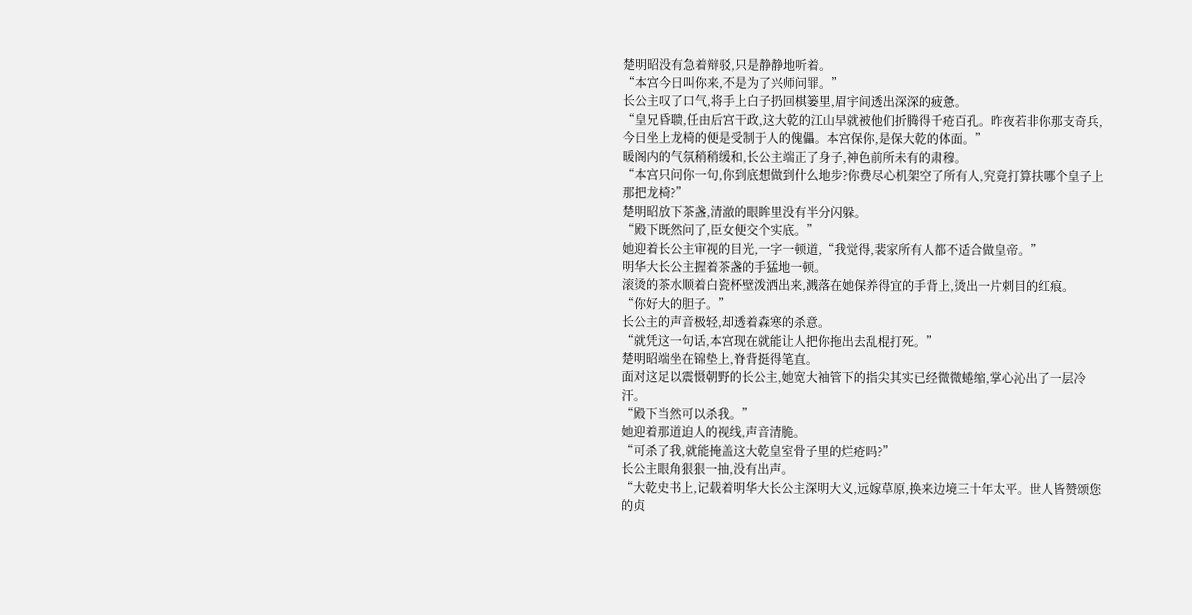楚明昭没有急着辩驳,只是静静地听着。
“本宫今日叫你来,不是为了兴师问罪。”
长公主叹了口气,将手上白子扔回棋篓里,眉宇间透出深深的疲惫。
“皇兄昏聩,任由后宫干政,这大乾的江山早就被他们折腾得千疮百孔。昨夜若非你那支奇兵,今日坐上龙椅的便是受制于人的傀儡。本宫保你,是保大乾的体面。”
暖阁内的气氛稍稍缓和,长公主端正了身子,神色前所未有的肃穆。
“本宫只问你一句,你到底想做到什么地步?你费尽心机架空了所有人,究竟打算扶哪个皇子上那把龙椅?”
楚明昭放下茶盏,清澈的眼眸里没有半分闪躲。
“殿下既然问了,臣女便交个实底。”
她迎着长公主审视的目光,一字一顿道,“我觉得,裴家所有人都不适合做皇帝。”
明华大长公主握着茶盏的手猛地一顿。
滚烫的茶水顺着白瓷杯壁泼洒出来,溅落在她保养得宜的手背上,烫出一片刺目的红痕。
“你好大的胆子。”
长公主的声音极轻,却透着森寒的杀意。
“就凭这一句话,本宫现在就能让人把你拖出去乱棍打死。”
楚明昭端坐在锦垫上,脊背挺得笔直。
面对这足以震慑朝野的长公主,她宽大袖管下的指尖其实已经微微蜷缩,掌心沁出了一层冷汗。
“殿下当然可以杀我。”
她迎着那道迫人的视线,声音清脆。
“可杀了我,就能掩盖这大乾皇室骨子里的烂疮吗?”
长公主眼角狠狠一抽,没有出声。
“大乾史书上,记载着明华大长公主深明大义,远嫁草原,换来边境三十年太平。世人皆赞颂您的贞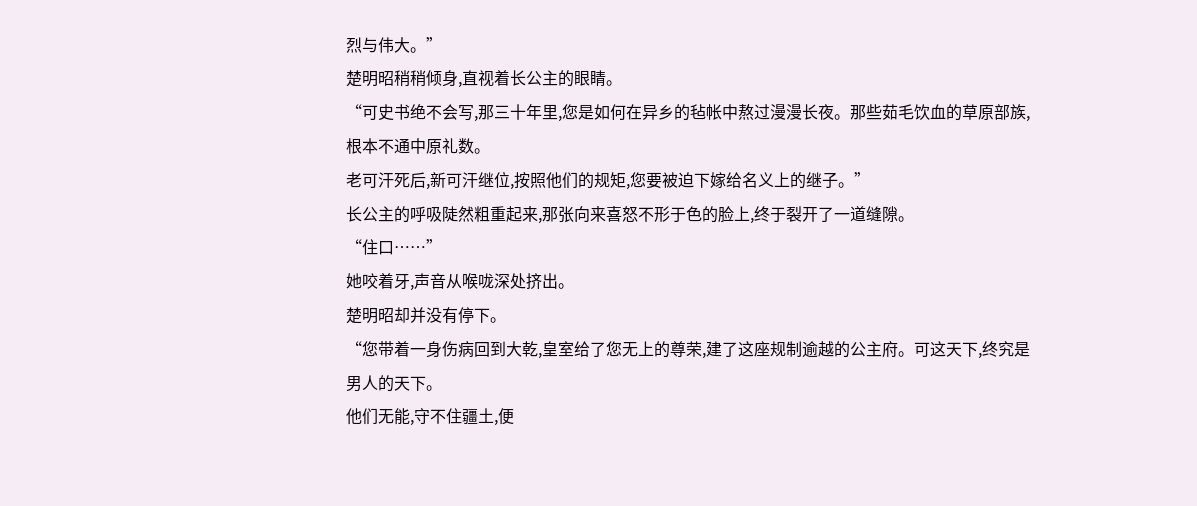烈与伟大。”
楚明昭稍稍倾身,直视着长公主的眼睛。
“可史书绝不会写,那三十年里,您是如何在异乡的毡帐中熬过漫漫长夜。那些茹毛饮血的草原部族,根本不通中原礼数。
老可汗死后,新可汗继位,按照他们的规矩,您要被迫下嫁给名义上的继子。”
长公主的呼吸陡然粗重起来,那张向来喜怒不形于色的脸上,终于裂开了一道缝隙。
“住口……”
她咬着牙,声音从喉咙深处挤出。
楚明昭却并没有停下。
“您带着一身伤病回到大乾,皇室给了您无上的尊荣,建了这座规制逾越的公主府。可这天下,终究是男人的天下。
他们无能,守不住疆土,便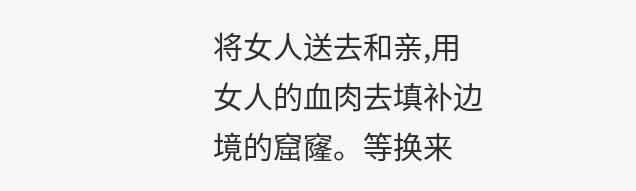将女人送去和亲,用女人的血肉去填补边境的窟窿。等换来